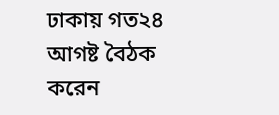ঢাকায় গত২৪ আগষ্ট বৈঠক করেন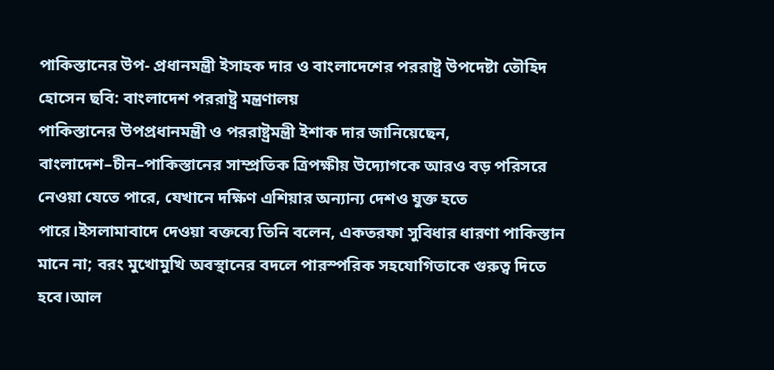পাকিস্তানের উপ- প্রধানমন্ত্রী ইসাহক দার ও বাংলাদেশের পররাষ্ট্র উপদেষ্টা তৌহিদ হোসেন ছবি: বাংলাদেশ পররাষ্ট্র মন্ত্রণালয়
পাকিস্তানের উপপ্রধানমন্ত্রী ও পররাষ্ট্রমন্ত্রী ইশাক দার জানিয়েছেন, বাংলাদেশ–চীন–পাকিস্তানের সাম্প্রতিক ত্রিপক্ষীয় উদ্যোগকে আরও বড় পরিসরে নেওয়া যেতে পারে, যেখানে দক্ষিণ এশিয়ার অন্যান্য দেশও যুক্ত হতে পারে।ইসলামাবাদে দেওয়া বক্তব্যে তিনি বলেন, একতরফা সুবিধার ধারণা পাকিস্তান মানে না; বরং মুখোমুখি অবস্থানের বদলে পারস্পরিক সহযোগিতাকে গুরুত্ব দিতে হবে।আল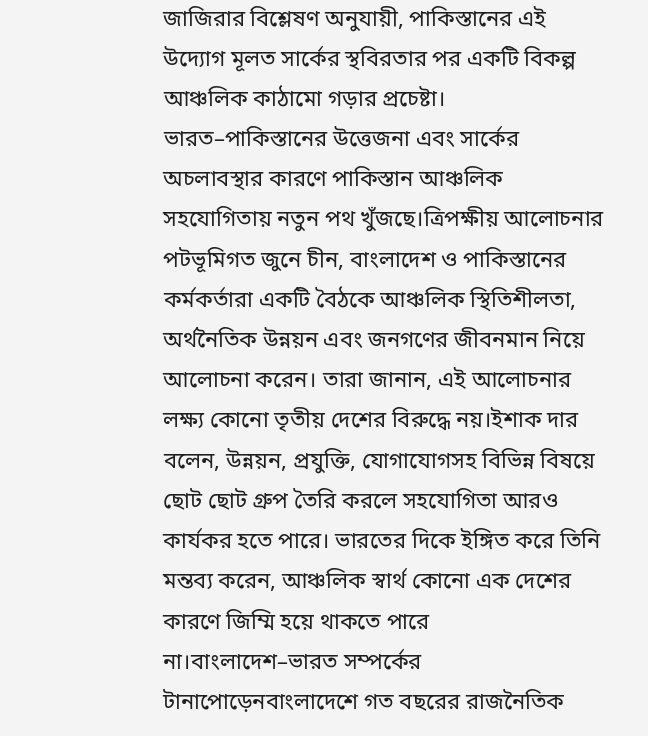জাজিরার বিশ্লেষণ অনুযায়ী, পাকিস্তানের এই উদ্যোগ মূলত সার্কের স্থবিরতার পর একটি বিকল্প আঞ্চলিক কাঠামো গড়ার প্রচেষ্টা। ভারত–পাকিস্তানের উত্তেজনা এবং সার্কের অচলাবস্থার কারণে পাকিস্তান আঞ্চলিক সহযোগিতায় নতুন পথ খুঁজছে।ত্রিপক্ষীয় আলোচনার পটভূমিগত জুনে চীন, বাংলাদেশ ও পাকিস্তানের কর্মকর্তারা একটি বৈঠকে আঞ্চলিক স্থিতিশীলতা, অর্থনৈতিক উন্নয়ন এবং জনগণের জীবনমান নিয়ে আলোচনা করেন। তারা জানান, এই আলোচনার লক্ষ্য কোনো তৃতীয় দেশের বিরুদ্ধে নয়।ইশাক দার বলেন, উন্নয়ন, প্রযুক্তি, যোগাযোগসহ বিভিন্ন বিষয়ে ছোট ছোট গ্রুপ তৈরি করলে সহযোগিতা আরও কার্যকর হতে পারে। ভারতের দিকে ইঙ্গিত করে তিনি মন্তব্য করেন, আঞ্চলিক স্বার্থ কোনো এক দেশের কারণে জিম্মি হয়ে থাকতে পারে না।বাংলাদেশ–ভারত সম্পর্কের টানাপোড়েনবাংলাদেশে গত বছরের রাজনৈতিক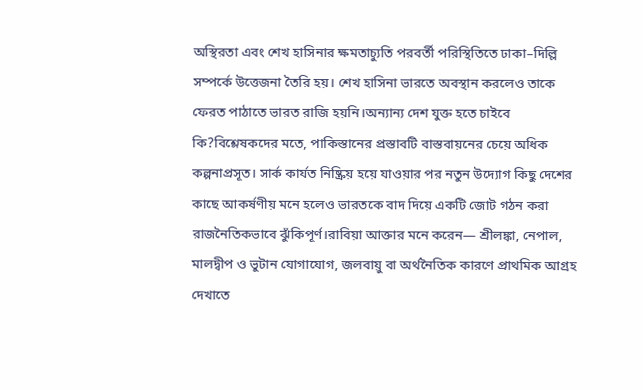অস্থিরতা এবং শেখ হাসিনার ক্ষমতাচ্যুতি পরবর্তী পরিস্থিতিতে ঢাকা–দিল্লি সম্পর্কে উত্তেজনা তৈরি হয়। শেখ হাসিনা ভারতে অবস্থান করলেও তাকে ফেরত পাঠাতে ভারত রাজি হয়নি।অন্যান্য দেশ যুক্ত হতে চাইবে কি?বিশ্লেষকদের মতে, পাকিস্তানের প্রস্তাবটি বাস্তবায়নের চেয়ে অধিক কল্পনাপ্রসূত। সার্ক কার্যত নিষ্ক্রিয় হয়ে যাওয়ার পর নতুন উদ্যোগ কিছু দেশের কাছে আকর্ষণীয় মনে হলেও ভারতকে বাদ দিয়ে একটি জোট গঠন করা রাজনৈতিকভাবে ঝুঁকিপূর্ণ।রাবিয়া আক্তার মনে করেন— শ্রীলঙ্কা, নেপাল, মালদ্বীপ ও ভুটান যোগাযোগ, জলবায়ু বা অর্থনৈতিক কারণে প্রাথমিক আগ্রহ দেখাতে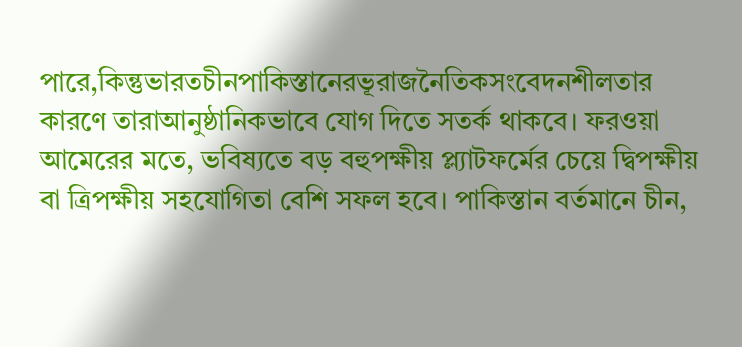পারে,কিন্তুভারতচীনপাকিস্তানেরভূরাজনৈতিকসংবেদনশীলতার কারণে তারাআনুষ্ঠানিকভাবে যোগ দিতে সতর্ক থাকবে। ফরওয়া আমেরের মতে, ভবিষ্যতে বড় বহুপক্ষীয় প্ল্যাটফর্মের চেয়ে দ্বিপক্ষীয় বা ত্রিপক্ষীয় সহযোগিতা বেশি সফল হবে। পাকিস্তান বর্তমানে চীন,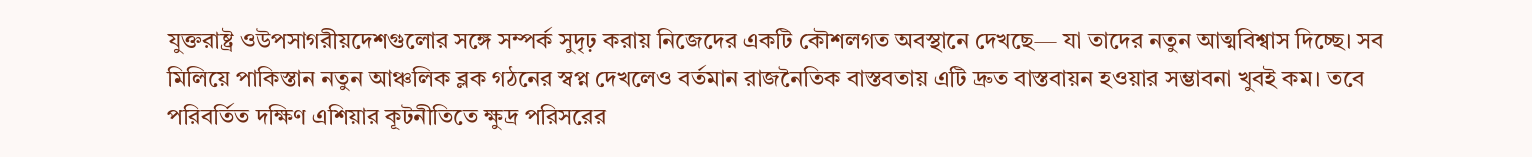যুক্তরাষ্ট্র ওউপসাগরীয়দেশগুলোর সঙ্গে সম্পর্ক সুদৃঢ় করায় নিজেদের একটি কৌশলগত অবস্থানে দেখছে— যা তাদের নতুন আত্মবিশ্বাস দিচ্ছে। সব মিলিয়ে পাকিস্তান নতুন আঞ্চলিক ব্লক গঠনের স্বপ্ন দেখলেও বর্তমান রাজনৈতিক বাস্তবতায় এটি দ্রুত বাস্তবায়ন হওয়ার সম্ভাবনা খুবই কম। তবে পরিবর্তিত দক্ষিণ এশিয়ার কূটনীতিতে ক্ষুদ্র পরিসরের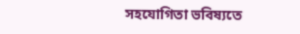সহযোগিতা ভবিষ্যতে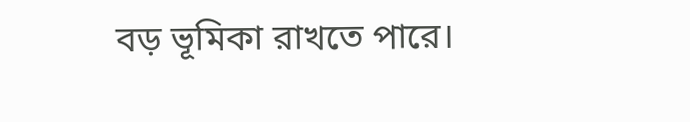বড় ভূমিকা রাখতে পারে।